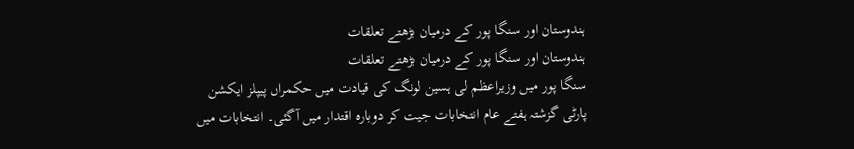ہندوستان اور سنگا پور کے درمیان بڑھتے تعلقات
ہندوستان اور سنگا پور کے درمیان بڑھتے تعلقات
سنگا پور میں وزیراعظم لی ہسین لونگ کی قیادت میں حکمراں پیپلز ایکشن پارٹی گزشتہ ہفتے عام انتخابات جیت کر دوبارہ اقتدار میں آگئی۔ انتخابات میں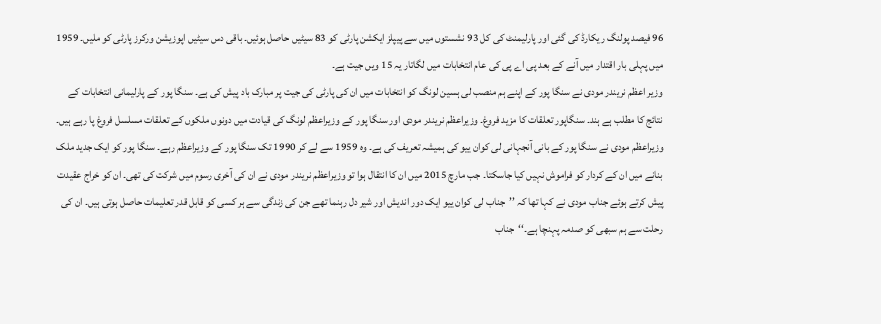96 فیصد پولنگ ریکارڈ کی گئی اور پارلیمنٹ کی کل 93 نشستوں میں سے پیپلز ایکشن پارٹی کو 83 سیٹیں حاصل ہوئیں۔ باقی دس سیٹیں اپوزیشن ورکرز پارٹی کو ملیں۔ 1959 میں پہلی بار اقتدار میں آنے کے بعد پی اے پی کی عام انتخابات میں لگاتار یہ 15 ویں جیت ہے۔
وزیر اعظم نریندر مودی نے سنگا پور کے اپنے ہم منصب لی ہسین لونگ کو انتخابات میں ان کی پارٹی کی جیت پر مبارک باد پیش کی ہے۔ سنگا پور کے پارلیمانی انتخابات کے نتائج کا مطلب ہے ہند۔ سنگاپور تعلقات کا مزید فروغ۔ وزیراعظم نریندر مودی اور سنگا پور کے وزیراعظم لونگ کی قیادت میں دونوں ملکوں کے تعلقات مسلسل فروغ پا رہے ہیں۔
وزیراعظم مودی نے سنگا پور کے بانی آنجہانی لی کوان ییو کی ہمیشہ تعریف کی ہے۔ وہ 1959 سے لے کر 1990 تک سنگا پور کے وزیراعظم رہے۔ سنگا پور کو ایک جدید ملک بنانے میں ان کے کردار کو فراموش نہیں کیا جاسکتا۔ جب مارچ 2015 میں ان کا انتقال ہوا تو وزیراعظم نریندر مودی نے ان کی آخری رسوم میں شرکت کی تھی۔ ان کو خراج عقیدت پیش کرتے ہوئے جناب مودی نے کہا تھا کہ ’’جناب لی کوان ییو ایک دور اندیش اور شیر دل رہنما تھے جن کی زندگی سے ہر کسی کو قابل قدر تعلیمات حاصل ہوتی ہیں۔ ان کی رحلت سے ہم سبھی کو صدمہ پہنچا ہے۔‘‘جناب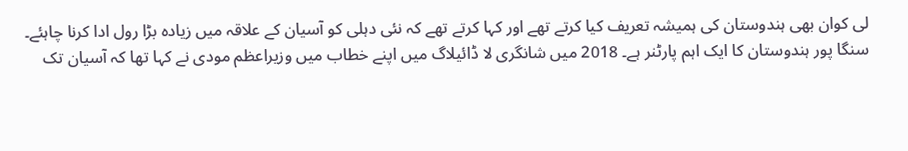لی کوان بھی ہندوستان کی ہمیشہ تعریف کیا کرتے تھے اور کہا کرتے تھے کہ نئی دہلی کو آسیان کے علاقہ میں زیادہ بڑا رول ادا کرنا چاہئے۔
سنگا پور ہندوستان کا ایک اہم پارٹنر ہے۔ 2018 میں شانگری لا ڈائیلاگ میں اپنے خطاب میں وزیراعظم مودی نے کہا تھا کہ آسیان تک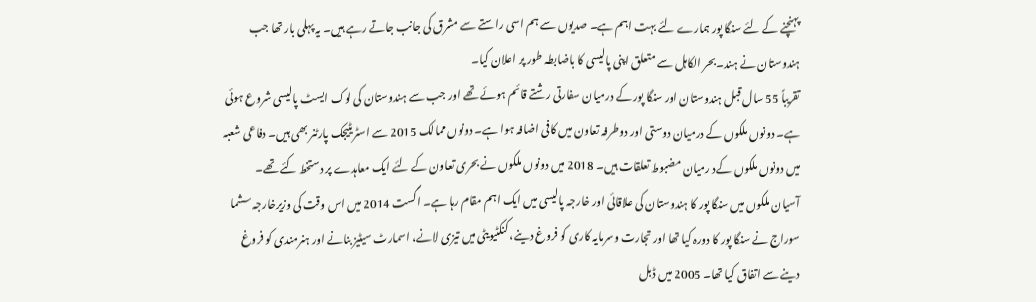پہنچنے کے لئے سنگا پور ہمارے لئے بہت اہم ہے۔ صدیوں سے ہم اسی راستے سے مشرق کی جانب جاتے رہے ہیں۔ یہ پہلی بار تھا جب ہندوستان نے ہند۔بحر الکاہل سے متعلق اپنی پالیسی کا باضابطہ طور پر اعلان کیا۔
تقریباً 55 سال قبل ہندوستان اور سنگا پور کے درمیان سفارتی رشتے قائم ہوئے تھے اور جب سے ہندوستان کی لوک ایسٹ پالیسی شروع ہوئی ہے۔ دونوں ملکوں کے درمیان دوستی اور دوطرفہ تعاون میں کافی اضافہ ہوا ہے۔ دونوں ممالک 2015 سے اسٹریٹیجک پارٹنر بھی ہیں۔ دفاعی شعبہ میں دونوں ملکوں کےد رمیان مضبوط تعلقات ہیں۔ 2018 میں دونوں ملکوں نے بحری تعاون کے لئے ایک معاہدے پر دستخط کئے تھے۔
آسیان ملکوں میں سنگا پور کا ہندوستان کی علاقائی اور خارجہ پالیسی میں ایک اہم مقام رہا ہے۔ اگست 2014 میں اس وقت کی وزیرخارجہ سشما سوراج نے سنگا پور کا دورہ کیا تھا اور تجارت وسرمایہ کاری کو فروغ دینے، کنکٹیویٹی میں تیزی لانے، اسمارٹ سیٹیز بنانے اور ہنرمندی کو فروغ دینے سے اتفاق کیا تھا۔ 2005 میں ڈبل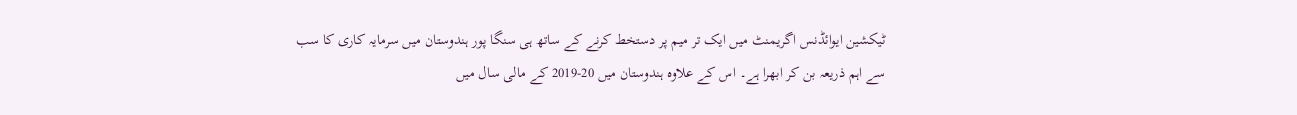ٹیکشین ایوائڈنس اگریمنٹ میں ایک تر میم پر دستخط کرنے کے ساتھ ہی سنگا پور ہندوستان میں سرمایہ کاری کا سب سے اہم ذریعہ بن کر ابھرا ہے۔ اس کے علاوہ ہندوستان میں 20-2019 کے مالی سال میں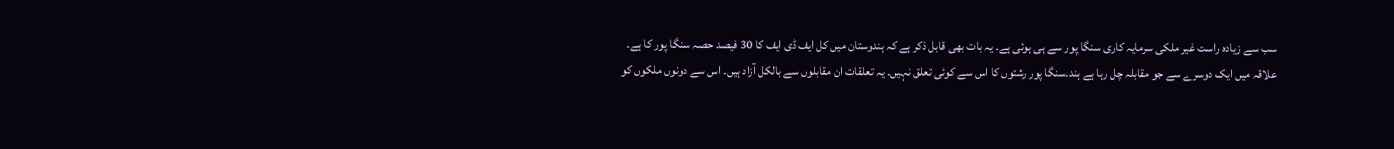سب سے زیادہ راست غیر ملکی سرمایہ کاری سنگا پور سے ہی ہوئی ہے۔ یہ بات بھی قابل ذکر ہے کہ ہندوستان میں کل ایف ڈی ایف کا 30 فیصد حصہ سنگا پور کا ہے۔
علاقہ میں ایک دوسرے سے جو مقابلہ چل رہا ہے ہند۔سنگا پور رشتوں کا اس سے کوئی تعلق نہیں۔ یہ تعلقات ان مقابلوں سے بالکل آزاد ہیں۔ اس سے دونوں ملکوں کو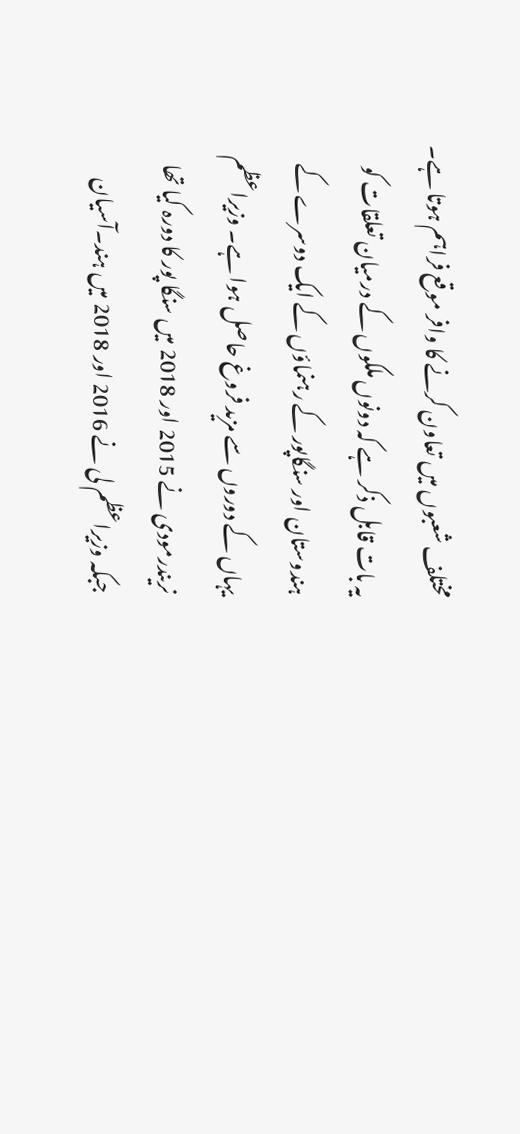مختلف شعبوں میں تعاون کرنے کا وافر موقع فراہم ہوتا ہے۔ یہ بات قابل ذکر ہے کہ دونوں ملکوں کے درمیان تعلقات کو ہندوستان اور سنگاپور کے رہنماؤں کے ایک دوسرے کے یہاں کے دوروں سے مزید فروغ حاصل ہوا ہے۔ وزیراعظم نریندرمودی نے 2015 اور 2018 میں سنگا پور کا دورہ کیا تھا جبکہ وزیراعظم لی نے 2016 اور 2018 میں ہند۔آسیان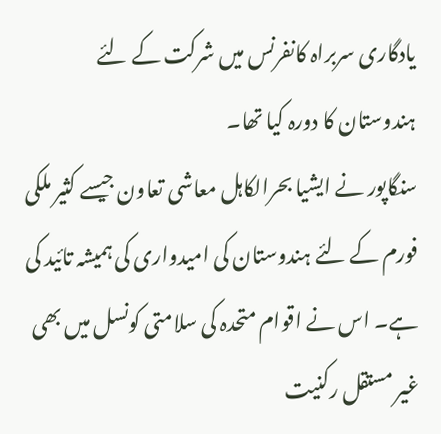یادگاری سربراہ کانفرنس میں شرکت کے لئے ہندوستان کا دورہ کیا تھا۔
سنگاپور نے ایشیا بحرالکاہل معاشی تعاون جیسے کثیر ملکی فورم کے لئے ہندوستان کی امیدواری کی ہمیشہ تائید کی ہے۔ اس نے اقوام متحدہ کی سلامتی کونسل میں بھی غیر مستقل رکنیت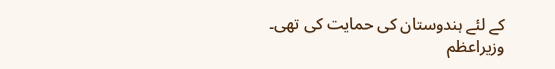کے لئے ہندوستان کی حمایت کی تھی۔
وزیراعظم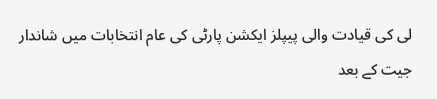لی کی قیادت والی پیپلز ایکشن پارٹی کی عام انتخابات میں شاندار جیت کے بعد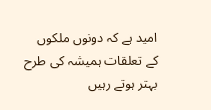امید ہے کہ دونوں ملکوں کے تعلقات ہمیشہ کی طرح بہتر ہوتے رہیں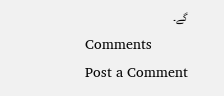گے۔
Comments
Post a Comment